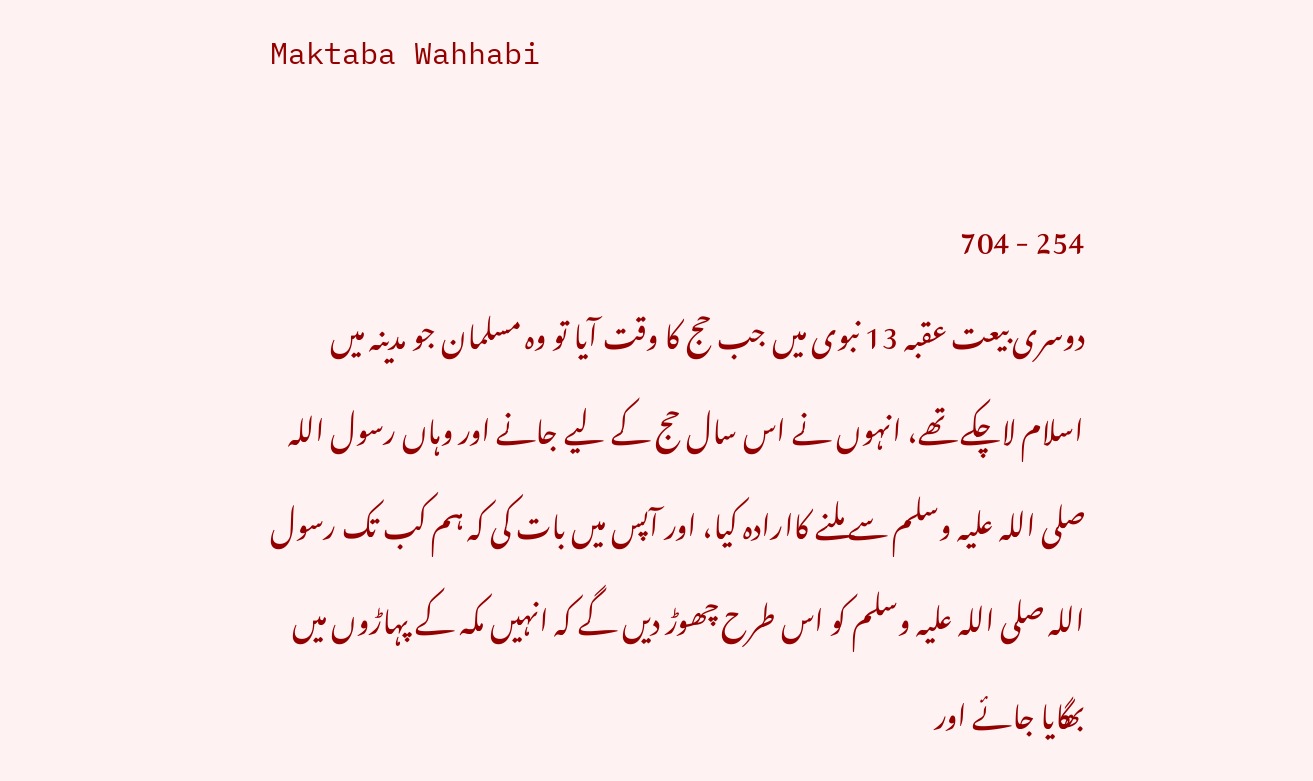Maktaba Wahhabi

254 - 704
دوسری بیعت عقبہ 13 نبوی میں جب حج کا وقت آیا تو وہ مسلمان جو مدینہ میں اسلام لاچکے تھے، انہوں نے اس سال حج کے لیے جانے اور وہاں رسول اللہ صلی اللہ علیہ وسلم سے ملنے کاارادہ کیا، اور آپس میں بات کی کہ ہم کب تک رسول اللہ صلی اللہ علیہ وسلم کو اس طرح چھوڑ دیں گے کہ انہیں مکہ کے پہاڑوں میں بھگایا جائے اور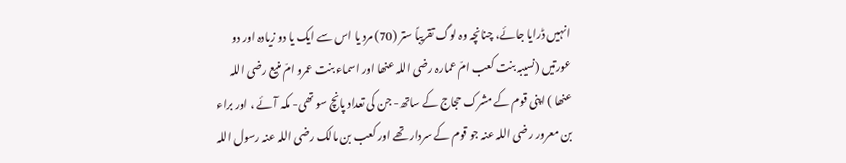انہیں ڈرایا جائے، چنانچہ وہ لوگ تقریباً ستر (70) مرد یا اس سے ایک یا دو زیادہ اور دو عورتیں (نسیبہ بنت کعب امّ عمارہ رضی اللہ عنھا اور اسماء بنت عمرو امّ منیع رضی اللہ عنھا ) اپنی قوم کے مشرک حجاج کے ساتھ- جن کی تعداد پانچ سو تھی- مکہ آئے ، اور براء بن معرور رضی اللہ عنہ جو قوم کے سردار تھے اور کعب بن مالک رضی اللہ عنہ رسول اللہ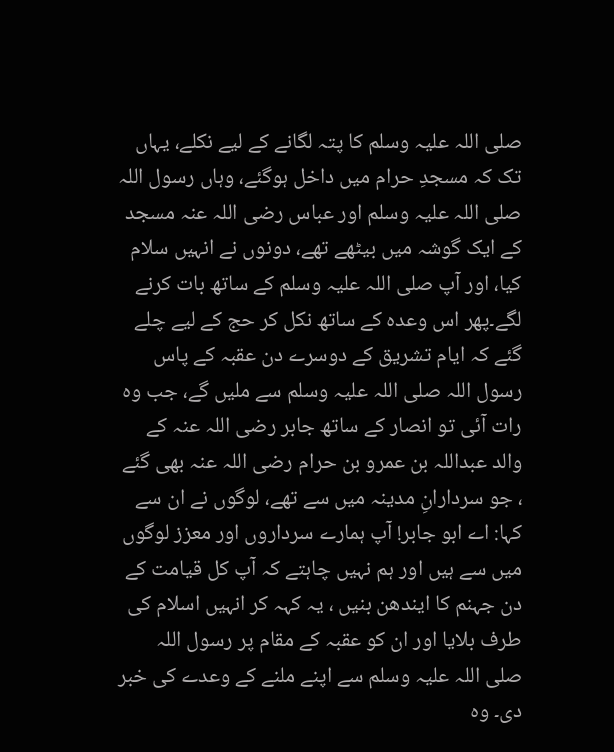صلی اللہ علیہ وسلم کا پتہ لگانے کے لیے نکلے، یہاں تک کہ مسجدِ حرام میں داخل ہوگئے، وہاں رسول اللہ صلی اللہ علیہ وسلم اور عباس رضی اللہ عنہ مسجد کے ایک گوشہ میں بیٹھے تھے، دونوں نے انہیں سلام کیا، اور آپ صلی اللہ علیہ وسلم کے ساتھ بات کرنے لگے۔پھر اس وعدہ کے ساتھ نکل کر حج کے لیے چلے گئے کہ ایام تشریق کے دوسرے دن عقبہ کے پاس رسول اللہ صلی اللہ علیہ وسلم سے ملیں گے، جب وہ رات آئی تو انصار کے ساتھ جابر رضی اللہ عنہ کے والد عبداللہ بن عمرو بن حرام رضی اللہ عنہ بھی گئے ، جو سردارانِ مدینہ میں سے تھے، لوگوں نے ان سے کہا: اے ابو جابر! آپ ہمارے سرداروں اور معزز لوگوں میں سے ہیں اور ہم نہیں چاہتے کہ آپ کل قیامت کے دن جہنم کا ایندھن بنیں ، یہ کہہ کر انہیں اسلام کی طرف بلایا اور ان کو عقبہ کے مقام پر رسول اللہ صلی اللہ علیہ وسلم سے اپنے ملنے کے وعدے کی خبر دی۔ وہ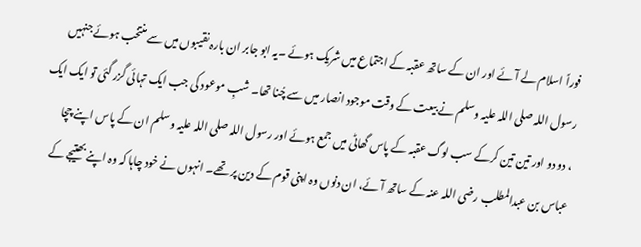فوراً اسلام لے آئے اور ان کے ساتھ عقبہ کے اجتماع میں شریک ہوئے ۔یہ ابو جابر ان بارہ نقیبوں میں سے منتخب ہوئے جنہیں رسول اللہ صلی اللہ علیہ وسلم نے بیعت کے وقت موجود انصار میں سے چُنا تھا۔ شبِ موعود کی جب ایک تہائی گزر گئی تو ایک ایک ، دو دو اور تین تین کرکے سب لوگ عقبہ کے پاس گھاٹی میں جمع ہوئے اور رسول اللہ صلی اللہ علیہ وسلم ان کے پاس اپنے چچا عباس بن عبدالمطلب رضی اللہ عنہ کے ساتھ آئے، ان دنوں وہ اپنی قوم کے دین پر تھے۔ انہوں نے خود چاہا کہ وہ اپنے بھتیجے کے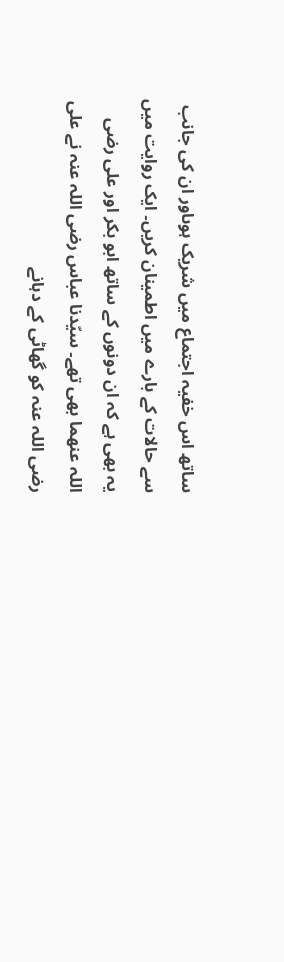ساتھ اس خفیہ اجتماع میں شریک ہوںاور ان کی جانب سے حالات کے بارے میں اطمینان کریں۔ ایک روایت میں یہ بھی ہے کہ ان دونوں کے ساتھ ابو بکر اور علی رضی اللہ عنھما بھی تھے۔ سیّدنا عباس رضی اللہ عنہ نے علی رضی اللہ عنہ کو گھاٹی کے دہانے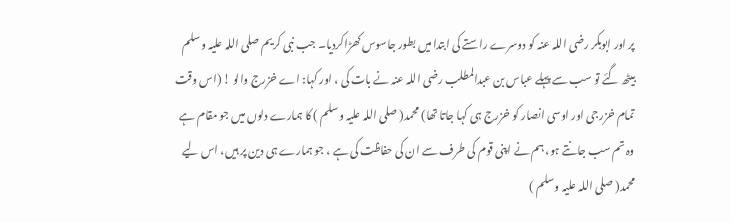پر اور ابوبکر رضی اللہ عنہ کو دوسرے راستے کی ابتدا میں بطور جاسوس کھڑاکردیا۔ جب نبی کریم صلی اللہ علیہ وسلم بیٹھ گئے تو سب سے پہلے عباس بن عبدالمطلب رضی اللہ عنہ نے بات کی ، اور کہا: اے خزرج والو ! (اس وقت تمام خزرجی اور اوسی انصار کو خزرج ہی کہا جاتا تھا) محمد( صلی اللہ علیہ وسلم ) کا ہمارے دلوں میں جو مقام ہے وہ تم سب جانتے ہو، ہم نے اپنی قوم کی طرف سے ان کی حفاظت کی ہے ، جو ہمارے ہی دین پر ہیں، اس لیے محمد( صلی اللہ علیہ وسلم )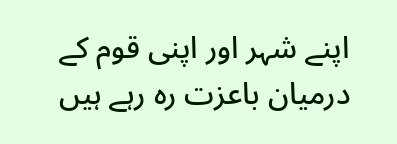اپنے شہر اور اپنی قوم کے درمیان باعزت رہ رہے ہیں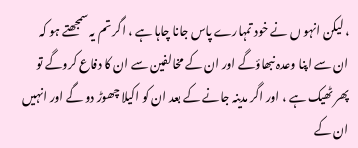، لیکن انہو ں نے خود تمہارے پاس جانا چاہا ہے ، اگر تم یہ سمجھتے ہو کہ ان سے اپنا وعدہ نبھاؤگے اور ان کے مخالفین سے ان کا دفاع کروگے تو پھر ٹھیک ہے ، اور اگر مدینہ جانے کے بعد ان کو اکیلا چھوڑ دو گے اور انہیں ان کے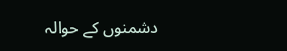دشمنوں کے حوالہ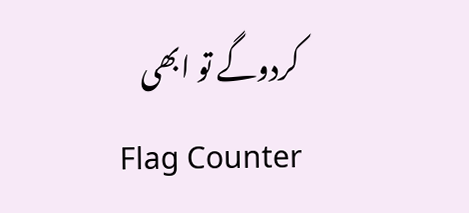کردوگے تو ابھی
Flag Counter